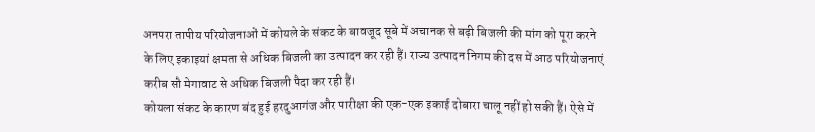अनपरा तापीय परियोजनाओं में कोयले के संकट के बावजूद सूबे में अचानक से बढ़ी बिजली की मांग को पूरा करने के लिए इकाइयां क्षमता से अधिक बिजली का उत्पादन कर रही हैं। राज्य उत्पादन निगम की दस में आठ परियोजनाएं करीब सौ मेगावाट से अधिक बिजली पैदा कर रही हैं।
कोयला संकट के कारण बंद हुई हरदुआगंज और पारीक्षा की एक-एक इकाई दोबारा चालू नहीं हो सकी हैं। ऐसे में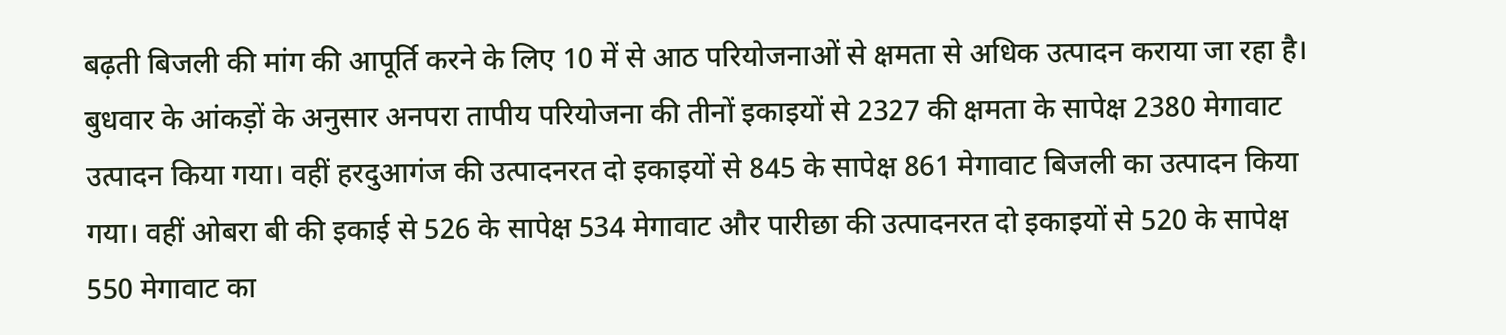बढ़ती बिजली की मांग की आपूर्ति करने के लिए 10 में से आठ परियोजनाओं से क्षमता से अधिक उत्पादन कराया जा रहा है। बुधवार के आंकड़ों के अनुसार अनपरा तापीय परियोजना की तीनों इकाइयों से 2327 की क्षमता के सापेक्ष 2380 मेगावाट उत्पादन किया गया। वहीं हरदुआगंज की उत्पादनरत दो इकाइयों से 845 के सापेक्ष 861 मेगावाट बिजली का उत्पादन किया गया। वहीं ओबरा बी की इकाई से 526 के सापेक्ष 534 मेगावाट और पारीछा की उत्पादनरत दो इकाइयों से 520 के सापेक्ष 550 मेगावाट का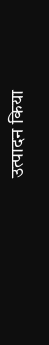उत्पादन किया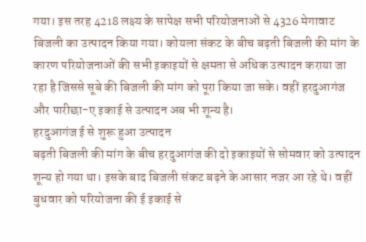गया। इस तरह 4218 लक्ष्य के सापेक्ष सभी परियोजनाओं से 4326 मेगावाट बिजली का उत्पादन किया गया। कोयला संकट के बीच बढ़ती बिजली की मांग के कारण परियोजनाओं की सभी इकाइयों से क्षमता से अधिक उत्पादन कराया जा रहा है जिससे सूबे की बिजली की मांग को पूरा किया जा सके। वहीं हरदुआगंज और पारीछा-ए इकाई से उत्पादन अब भी शून्य है।
हरदुआगंज ई से शुरू हुआ उत्पादन
बढ़ती बिजली की मांग के बीच हरदुआगंज की दो इकाइयों से सोमवार को उत्पादन शून्य हो गया था। इसके बाद बिजली संकट बढ़ने के आसार नजर आ रहे थे। वहीं बुधवार को परियोजना की ई इकाई से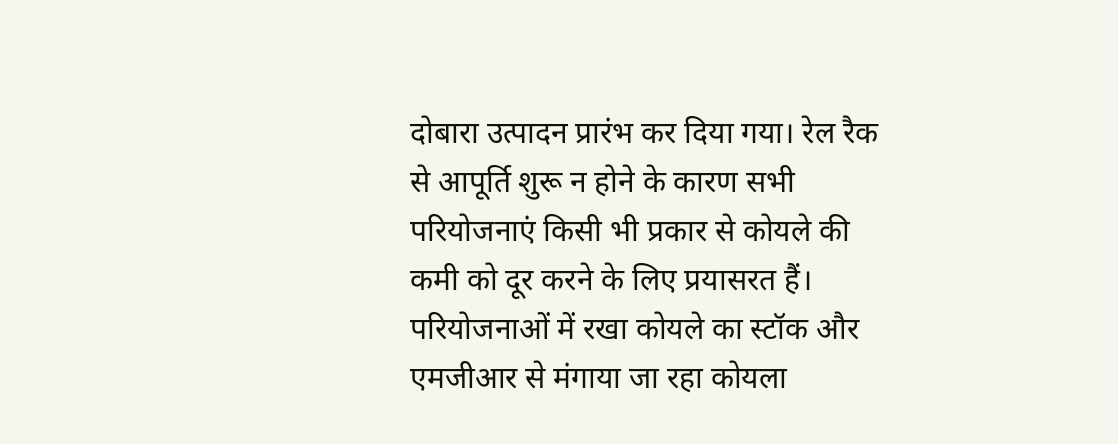दोबारा उत्पादन प्रारंभ कर दिया गया। रेल रैक से आपूर्ति शुरू न होने के कारण सभी परियोजनाएं किसी भी प्रकार से कोयले की कमी को दूर करने के लिए प्रयासरत हैं। परियोजनाओं में रखा कोयले का स्टॉक और एमजीआर से मंगाया जा रहा कोयला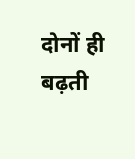दोनों ही बढ़ती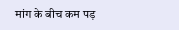मांग के बीच कम पड़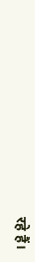रहे हैं।